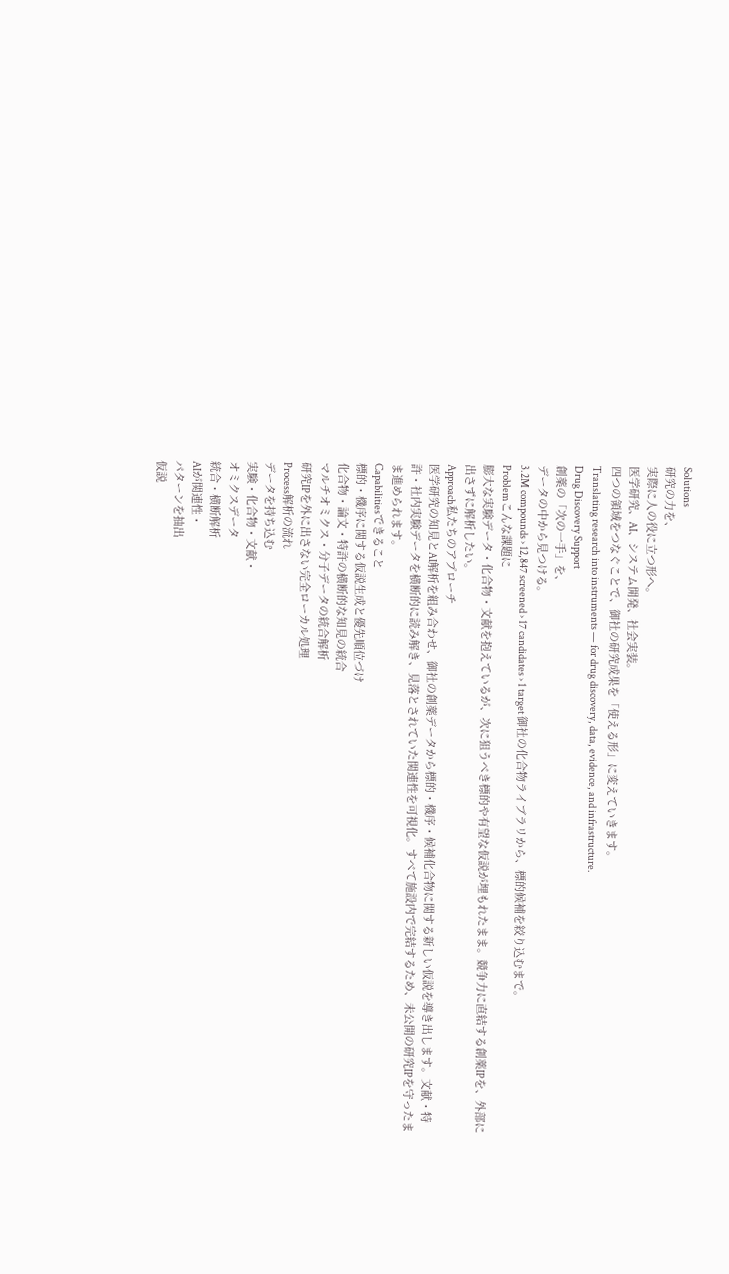Solutions
研究の力を、
実際に人の役に立つ形へ。
医学研究、AI、システム開発、社会実装。
四つの領域をつなぐことで、御社の研究成果を「使える形」に変えていきます。
Translating research into instruments — for drug discovery, data, evidence, and infrastructure.
Drug Discovery Support
創薬の「次の一手」を、
データの中から見つける。
3.2M compounds › 12,847 screened › 17 candidates › 1 target 御社の化合物ライブラリから、標的候補を絞り込むまで。
Problemこんな課題に
膨大な実験データ・化合物・文献を抱えているが、次に狙うべき標的や有望な仮説が埋もれたまま。競争力に直結する創薬IPを、外部に出さずに解析したい。
Approach私たちのアプローチ
医学研究の知見とAI解析を組み合わせ、御社の創薬データから標的・機序・候補化合物に関する新しい仮説を導き出します。文献・特許・社内実験データを横断的に読み解き、見落とされていた関連性を可視化。すべて施設内で完結するため、未公開の研究IPを守ったまま進められます。
Capabilitiesできること
標的・機序に関する仮説生成と優先順位づけ
化合物・論文・特許の横断的な知見の統合
マルチオミクス・分子データの統合解析
研究IPを外に出さない完全ローカル処理
Process解析の流れ
データを持ち込む
実験・化合物・文献・
オミクスデータ
統合・横断解析
AIが関連性・
パターンを抽出
仮説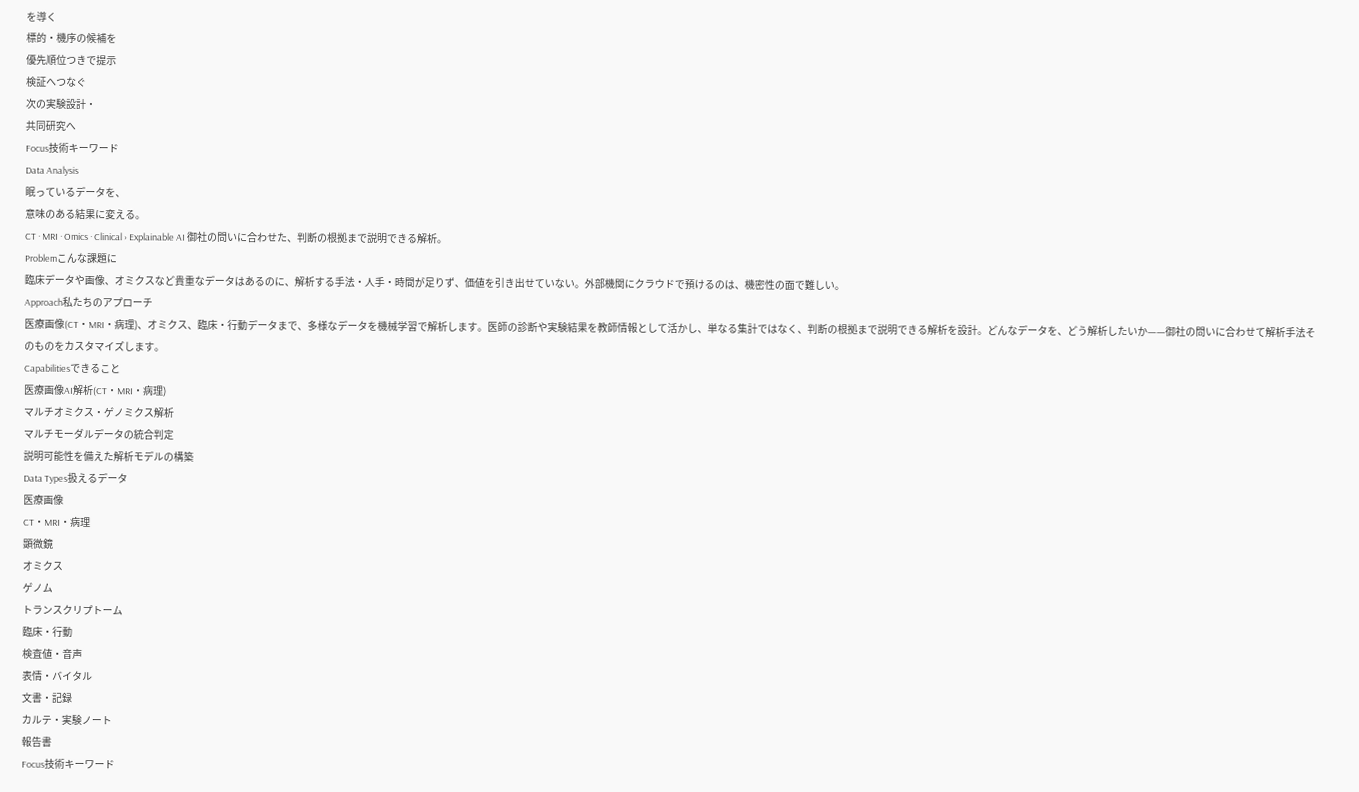を導く
標的・機序の候補を
優先順位つきで提示
検証へつなぐ
次の実験設計・
共同研究へ
Focus技術キーワード
Data Analysis
眠っているデータを、
意味のある結果に変える。
CT · MRI · Omics · Clinical › Explainable AI 御社の問いに合わせた、判断の根拠まで説明できる解析。
Problemこんな課題に
臨床データや画像、オミクスなど貴重なデータはあるのに、解析する手法・人手・時間が足りず、価値を引き出せていない。外部機関にクラウドで預けるのは、機密性の面で難しい。
Approach私たちのアプローチ
医療画像(CT・MRI・病理)、オミクス、臨床・行動データまで、多様なデータを機械学習で解析します。医師の診断や実験結果を教師情報として活かし、単なる集計ではなく、判断の根拠まで説明できる解析を設計。どんなデータを、どう解析したいか——御社の問いに合わせて解析手法そのものをカスタマイズします。
Capabilitiesできること
医療画像AI解析(CT・MRI・病理)
マルチオミクス・ゲノミクス解析
マルチモーダルデータの統合判定
説明可能性を備えた解析モデルの構築
Data Types扱えるデータ
医療画像
CT・MRI・病理
顕微鏡
オミクス
ゲノム
トランスクリプトーム
臨床・行動
検査値・音声
表情・バイタル
文書・記録
カルテ・実験ノート
報告書
Focus技術キーワード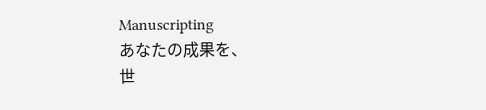Manuscripting
あなたの成果を、
世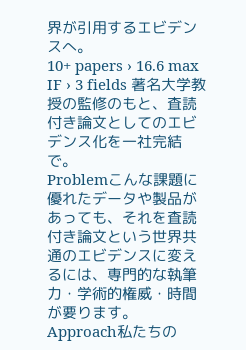界が引用するエビデンスへ。
10+ papers › 16.6 max IF › 3 fields 著名大学教授の監修のもと、査読付き論文としてのエビデンス化を一社完結で。
Problemこんな課題に
優れたデータや製品があっても、それを査読付き論文という世界共通のエビデンスに変えるには、専門的な執筆力・学術的権威・時間が要ります。
Approach私たちの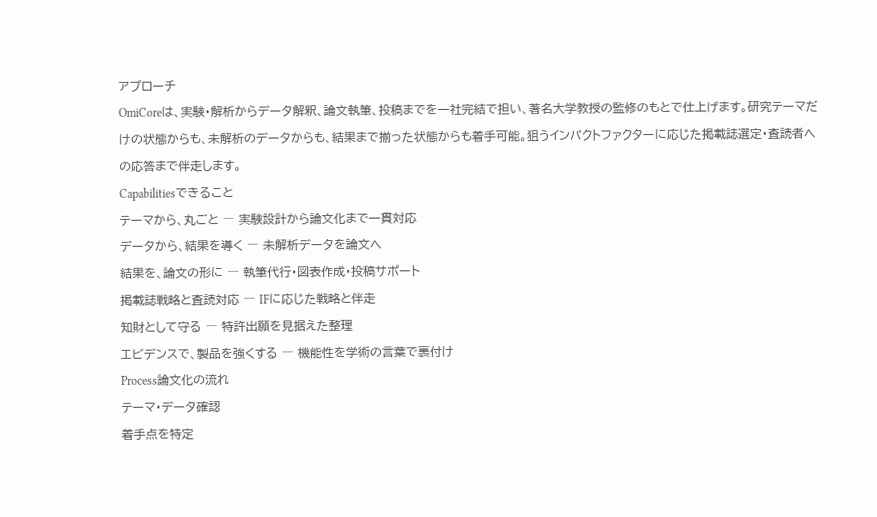アプローチ
OmiCoreは、実験・解析からデータ解釈、論文執筆、投稿までを一社完結で担い、著名大学教授の監修のもとで仕上げます。研究テーマだけの状態からも、未解析のデータからも、結果まで揃った状態からも着手可能。狙うインパクトファクターに応じた掲載誌選定・査読者への応答まで伴走します。
Capabilitiesできること
テーマから、丸ごと ― 実験設計から論文化まで一貫対応
データから、結果を導く ― 未解析データを論文へ
結果を、論文の形に ― 執筆代行・図表作成・投稿サポート
掲載誌戦略と査読対応 ― IFに応じた戦略と伴走
知財として守る ― 特許出願を見据えた整理
エビデンスで、製品を強くする ― 機能性を学術の言葉で裏付け
Process論文化の流れ
テーマ・データ確認
着手点を特定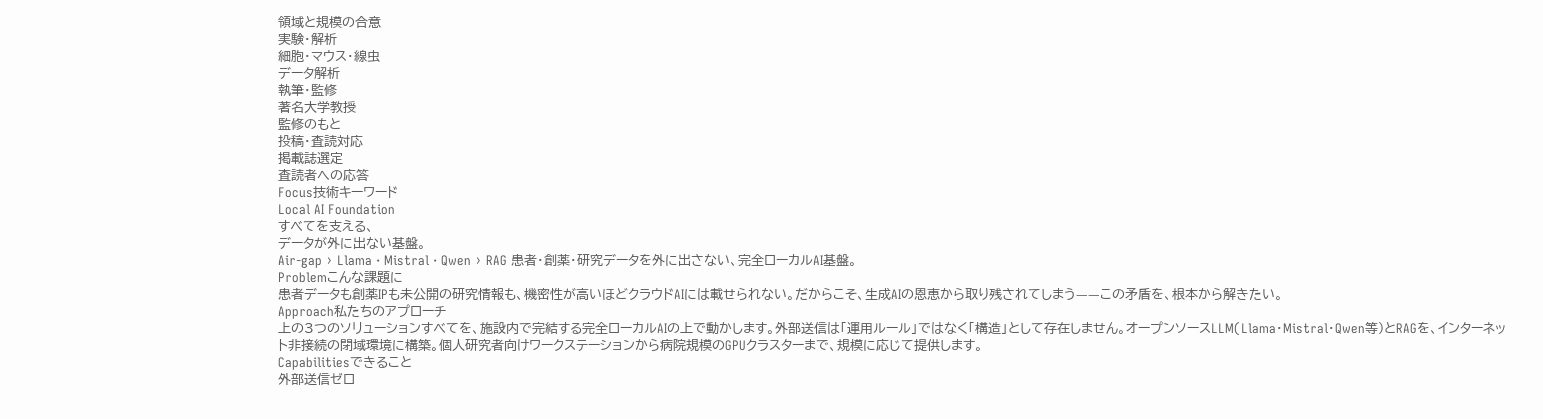領域と規模の合意
実験・解析
細胞・マウス・線虫
データ解析
執筆・監修
著名大学教授
監修のもと
投稿・査読対応
掲載誌選定
査読者への応答
Focus技術キーワード
Local AI Foundation
すべてを支える、
データが外に出ない基盤。
Air-gap › Llama · Mistral · Qwen › RAG 患者・創薬・研究データを外に出さない、完全ローカルAI基盤。
Problemこんな課題に
患者データも創薬IPも未公開の研究情報も、機密性が高いほどクラウドAIには載せられない。だからこそ、生成AIの恩恵から取り残されてしまう——この矛盾を、根本から解きたい。
Approach私たちのアプローチ
上の3つのソリューションすべてを、施設内で完結する完全ローカルAIの上で動かします。外部送信は「運用ルール」ではなく「構造」として存在しません。オープンソースLLM(Llama・Mistral・Qwen等)とRAGを、インターネット非接続の閉域環境に構築。個人研究者向けワークステーションから病院規模のGPUクラスターまで、規模に応じて提供します。
Capabilitiesできること
外部送信ゼロ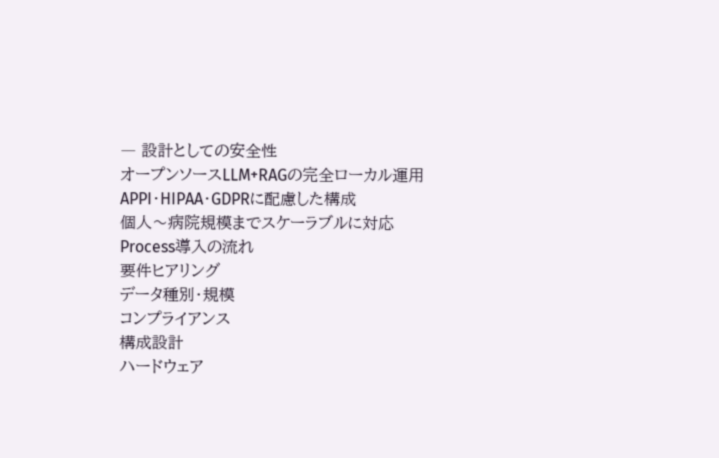― 設計としての安全性
オープンソースLLM+RAGの完全ローカル運用
APPI・HIPAA・GDPRに配慮した構成
個人〜病院規模までスケーラブルに対応
Process導入の流れ
要件ヒアリング
データ種別・規模
コンプライアンス
構成設計
ハードウェア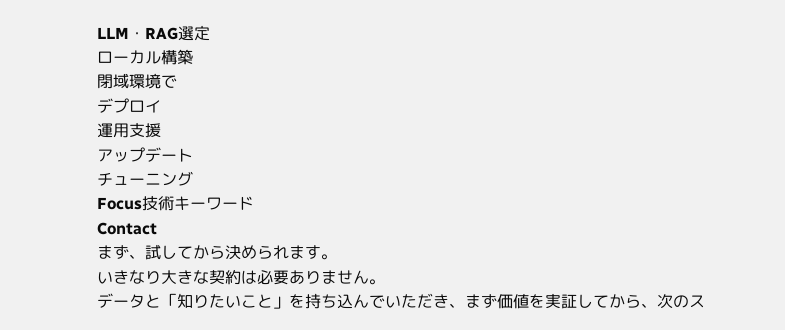LLM・RAG選定
ローカル構築
閉域環境で
デプロイ
運用支援
アップデート
チューニング
Focus技術キーワード
Contact
まず、試してから決められます。
いきなり大きな契約は必要ありません。
データと「知りたいこと」を持ち込んでいただき、まず価値を実証してから、次のス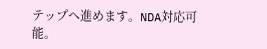テップへ進めます。NDA対応可能。